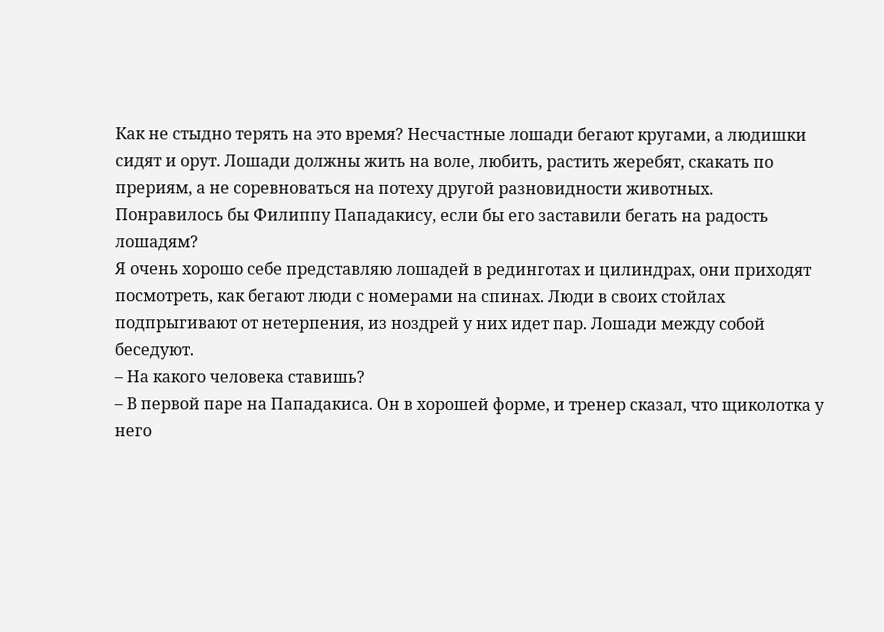Как не стыдно терять на это время? Несчастные лошади бегают кругами, а людишки сидят и орут. Лошади должны жить на воле, любить, растить жеребят, скакать по прериям, а не соревноваться на потеху другой разновидности животных.
Понравилось бы Филиппу Пападакису, если бы его заставили бегать на радость лошадям?
Я очень хорошо себе представляю лошадей в рединготах и цилиндрах, они приходят посмотреть, как бегают люди с номерами на спинах. Люди в своих стойлах подпрыгивают от нетерпения, из ноздрей у них идет пар. Лошади между собой беседуют.
– На какого человека ставишь?
– В первой паре на Пападакиса. Он в хорошей форме, и тренер сказал, что щиколотка у него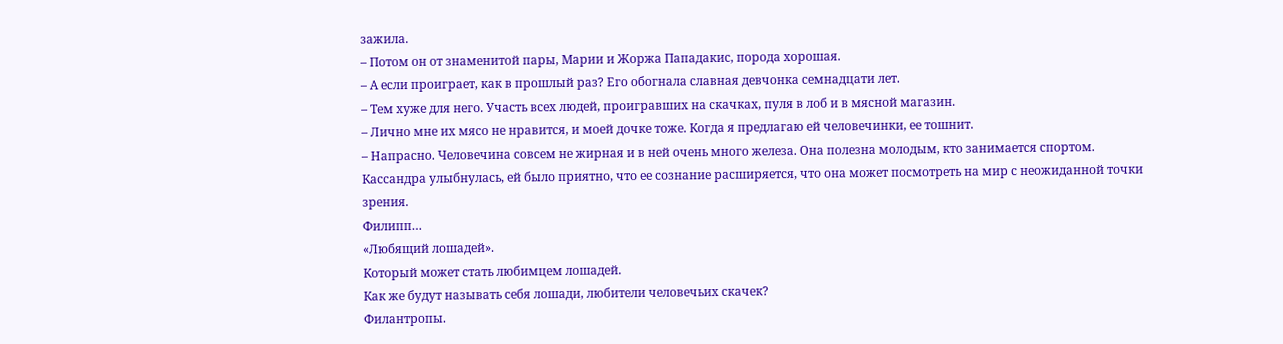зажила.
– Потом он от знаменитой пары, Марии и Жоржа Пападакис, порода хорошая.
– А если проиграет, как в прошлый раз? Его обогнала славная девчонка семнадцати лет.
– Тем хуже для него. Участь всех людей, проигравших на скачках, пуля в лоб и в мясной магазин.
– Лично мне их мясо не нравится, и моей дочке тоже. Когда я предлагаю ей человечинки, ее тошнит.
– Напрасно. Человечина совсем не жирная и в ней очень много железа. Она полезна молодым, кто занимается спортом.
Кассандра улыбнулась, ей было приятно, что ее сознание расширяется, что она может посмотреть на мир с неожиданной точки зрения.
Филипп…
«Любящий лошадей».
Который может стать любимцем лошадей.
Как же будут называть себя лошади, любители человечьих скачек?
Филантропы.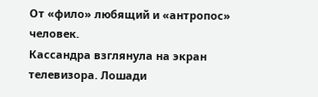От «фило» любящий и «антропос» человек.
Кассандра взглянула на экран телевизора. Лошади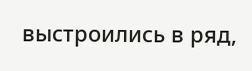выстроились в ряд,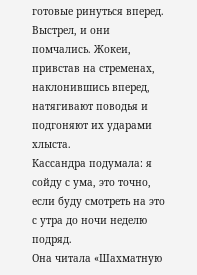готовые ринуться вперед. Выстрел, и они помчались. Жокеи, привстав на стременах, наклонившись вперед, натягивают поводья и подгоняют их ударами хлыста.
Кассандра подумала: я сойду с ума, это точно, если буду смотреть на это с утра до ночи неделю подряд.
Она читала «Шахматную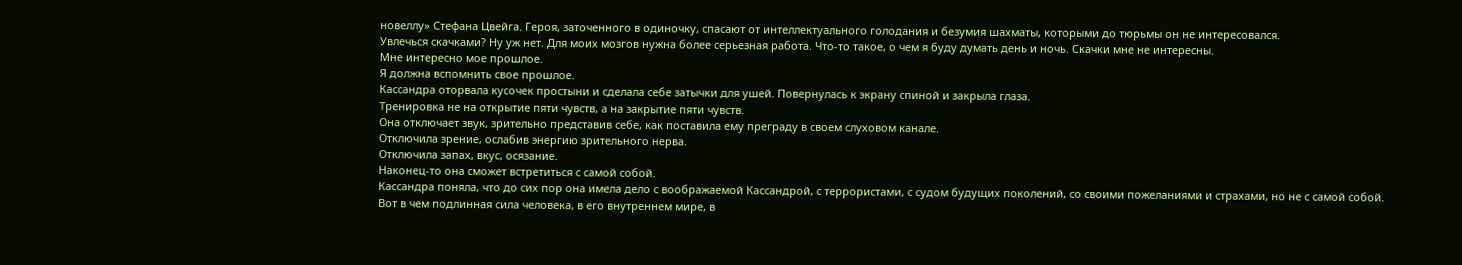новеллу» Стефана Цвейга. Героя, заточенного в одиночку, спасают от интеллектуального голодания и безумия шахматы, которыми до тюрьмы он не интересовался.
Увлечься скачками? Ну уж нет. Для моих мозгов нужна более серьезная работа. Что-то такое, о чем я буду думать день и ночь. Скачки мне не интересны.
Мне интересно мое прошлое.
Я должна вспомнить свое прошлое.
Кассандра оторвала кусочек простыни и сделала себе затычки для ушей. Повернулась к экрану спиной и закрыла глаза.
Тренировка не на открытие пяти чувств, а на закрытие пяти чувств.
Она отключает звук, зрительно представив себе, как поставила ему преграду в своем слуховом канале.
Отключила зрение, ослабив энергию зрительного нерва.
Отключила запах, вкус, осязание.
Наконец-то она сможет встретиться с самой собой.
Кассандра поняла, что до сих пор она имела дело с воображаемой Кассандрой, с террористами, с судом будущих поколений, со своими пожеланиями и страхами, но не с самой собой.
Вот в чем подлинная сила человека, в его внутреннем мире, в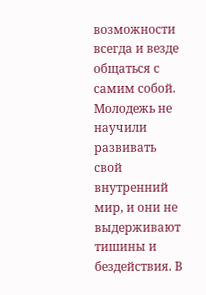возможности всегда и везде общаться с самим собой. Молодежь не научили развивать свой внутренний мир, и они не выдерживают тишины и бездействия. В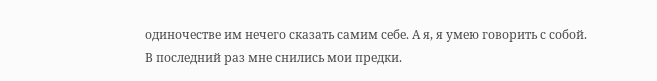одиночестве им нечего сказать самим себе. А я, я умею говорить с собой.
В последний раз мне снились мои предки.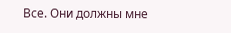Все. Они должны мне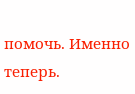помочь. Именно теперь.